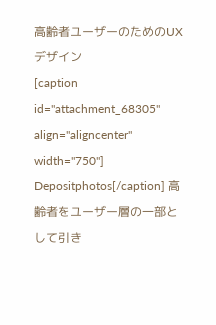高齢者ユーザーのためのUXデザイン
[caption id="attachment_68305" align="aligncenter" width="750"] Depositphotos[/caption] 高齢者をユーザー層の一部として引き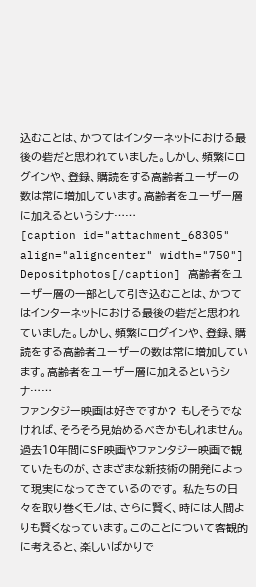込むことは、かつてはインターネットにおける最後の砦だと思われていました。しかし、頻繁にログインや、登録、購読をする高齢者ユーザーの数は常に増加しています。高齢者をユーザー層に加えるというシナ……
[caption id="attachment_68305" align="aligncenter" width="750"] Depositphotos[/caption] 高齢者をユーザー層の一部として引き込むことは、かつてはインターネットにおける最後の砦だと思われていました。しかし、頻繁にログインや、登録、購読をする高齢者ユーザーの数は常に増加しています。高齢者をユーザー層に加えるというシナ……
ファンタジー映画は好きですか? もしそうでなければ、そろそろ見始めるべきかもしれません。過去10年間にSF映画やファンタジー映画で観ていたものが、さまざまな新技術の開発によって現実になってきているのです。 私たちの日々を取り巻くモノは、さらに賢く、時には人間よりも賢くなっています。このことについて客観的に考えると、楽しいばかりで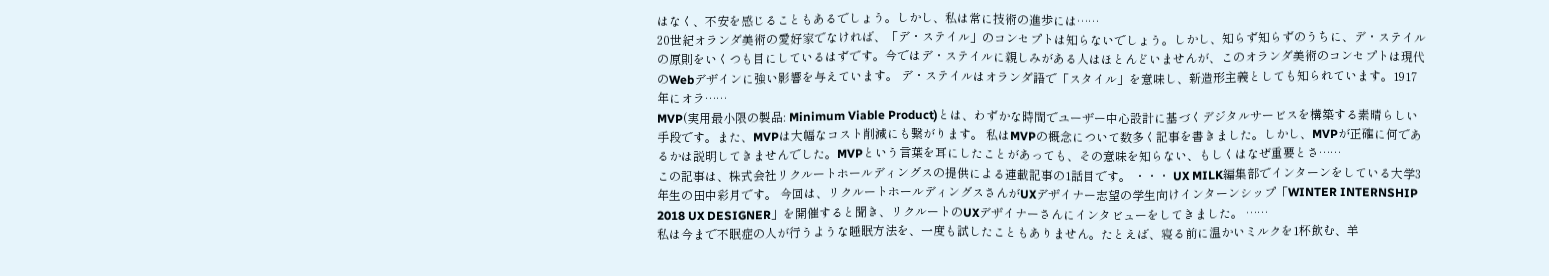はなく、不安を感じることもあるでしょう。しかし、私は常に技術の進歩には……
20世紀オランダ美術の愛好家でなければ、「デ・ステイル」のコンセプトは知らないでしょう。しかし、知らず知らずのうちに、デ・ステイルの原則をいくつも目にしているはずです。今ではデ・ステイルに親しみがある人はほとんどいませんが、このオランダ美術のコンセプトは現代のWebデザインに強い影響を与えています。 デ・ステイルはオランダ語で「スタイル」を意味し、新造形主義としても知られています。1917年にオラ……
MVP(実用最小限の製品: Minimum Viable Product)とは、わずかな時間でユーザー中心設計に基づくデジタルサービスを構築する素晴らしい手段です。また、MVPは大幅なコスト削減にも繋がります。 私はMVPの概念について数多く記事を書きました。しかし、MVPが正確に何であるかは説明してきませんでした。MVPという言葉を耳にしたことがあっても、その意味を知らない、もしくはなぜ重要とさ……
この記事は、株式会社リクルートホールディングスの提供による連載記事の1話目です。 ・・・ UX MILK編集部でインターンをしている大学3年生の田中彩月です。 今回は、リクルートホールディングスさんがUXデザイナー志望の学生向けインターンシップ「WINTER INTERNSHIP 2018 UX DESIGNER」を開催すると聞き、リクルートのUXデザイナーさんにインタビューをしてきました。 ……
私は今まで不眠症の人が行うような睡眠方法を、一度も試したこともありません。たとえば、寝る前に温かいミルクを1杯飲む、羊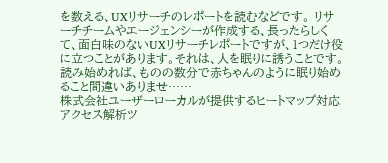を数える、UXリサーチのレポートを読むなどです。 リサーチチームやエージェンシーが作成する、長ったらしくて、面白味のないUXリサーチレポートですが、1つだけ役に立つことがあります。それは、人を眠りに誘うことです。読み始めれば、ものの数分で赤ちゃんのように眠り始めること間違いありませ……
株式会社ユーザーローカルが提供するヒートマップ対応アクセス解析ツ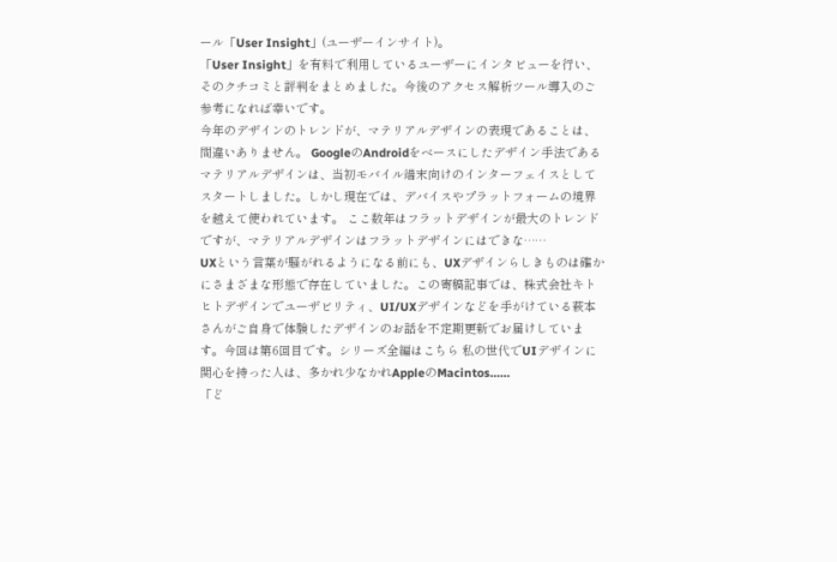ール「User Insight」(ユーザーインサイト)。
「User Insight」を有料で利用しているユーザーにインタビューを行い、そのクチコミと評判をまとめました。今後のアクセス解析ツール導入のご参考になれば幸いです。
今年のデザインのトレンドが、マテリアルデザインの表現であることは、間違いありません。 GoogleのAndroidをベースにしたデザイン手法であるマテリアルデザインは、当初モバイル端末向けのインターフェイスとしてスタートしました。しかし現在では、デバイスやプラットフォームの境界を越えて使われています。 ここ数年はフラットデザインが最大のトレンドですが、マテリアルデザインはフラットデザインにはできな……
UXという言葉が騒がれるようになる前にも、UXデザインらしきものは確かにさまざまな形態で存在していました。この寄稿記事では、株式会社キトヒトデザインでユーザビリティ、UI/UXデザインなどを手がけている萩本さんがご自身で体験したデザインのお話を不定期更新でお届けしています。今回は第6回目です。シリーズ全編はこちら 私の世代でUIデザインに関心を持った人は、多かれ少なかれAppleのMacintos……
「ど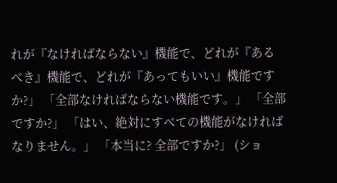れが『なければならない』機能で、どれが『あるべき』機能で、どれが『あってもいい』機能ですか?」 「全部なければならない機能です。」 「全部ですか?」 「はい、絶対にすべての機能がなければなりません。」 「本当に? 全部ですか?」 (ショ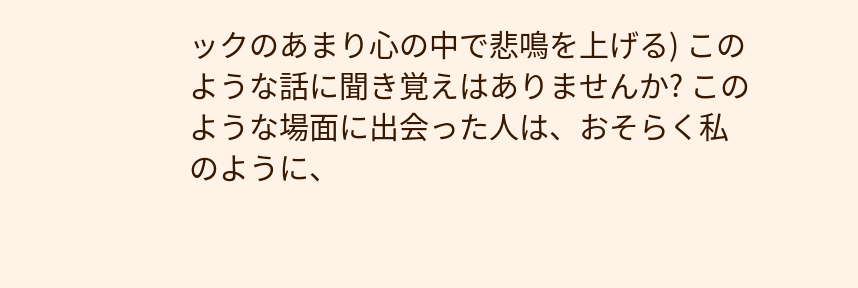ックのあまり心の中で悲鳴を上げる) このような話に聞き覚えはありませんか? このような場面に出会った人は、おそらく私のように、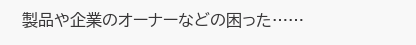製品や企業のオーナーなどの困った……